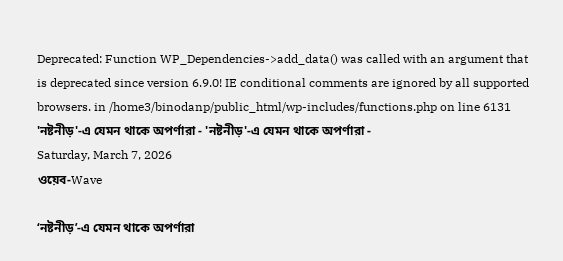Deprecated: Function WP_Dependencies->add_data() was called with an argument that is deprecated since version 6.9.0! IE conditional comments are ignored by all supported browsers. in /home3/binodanp/public_html/wp-includes/functions.php on line 6131
'নষ্টনীড়'-এ যেমন থাকে অপর্ণারা - 'নষ্টনীড়'-এ যেমন থাকে অপর্ণারা -
Saturday, March 7, 2026
ওয়েব-Wave

‘নষ্টনীড়’-এ যেমন থাকে অপর্ণারা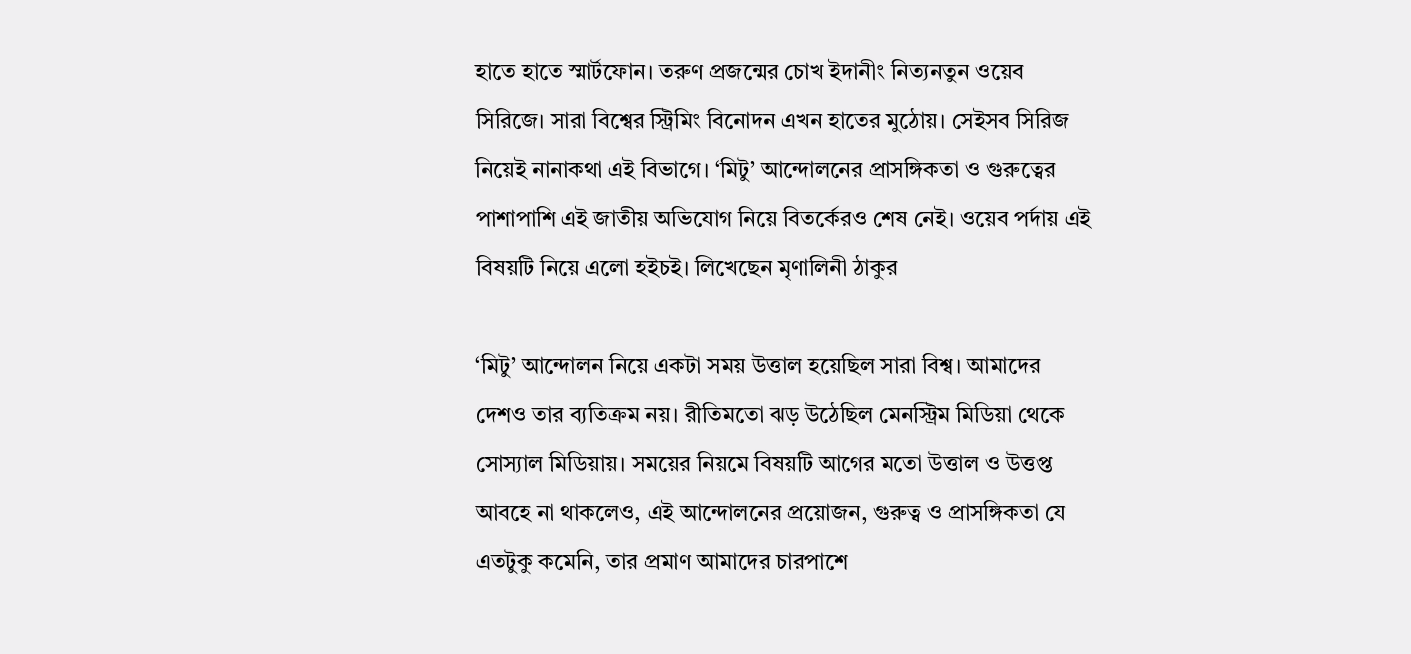হাতে হাতে স্মার্টফোন। তরুণ প্রজন্মের চোখ ইদানীং নিত্যনতুন ওয়েব সিরিজে। সারা বিশ্বের স্ট্রিমিং বিনোদন এখন হাতের মুঠোয়। সেইসব সিরিজ নিয়েই নানাকথা এই বিভাগে। ‘মিটু’ আন্দোলনের প্রাসঙ্গিকতা ও গুরুত্বের পাশাপাশি এই জাতীয় অভিযোগ নিয়ে বিতর্কেরও শেষ নেই। ওয়েব পর্দায় এই বিষয়টি নিয়ে এলো হইচই। লিখেছেন মৃণালিনী ঠাকুর

‘মিটু’ আন্দোলন নিয়ে একটা সময় উত্তাল হয়েছিল সারা বিশ্ব। আমাদের দেশও তার ব্যতিক্রম নয়। রীতিমতো ঝড় উঠেছিল মেনস্ট্রিম মিডিয়া থেকে সোস্যাল মিডিয়ায়। সময়ের নিয়মে বিষয়টি আগের মতো উত্তাল ও উত্তপ্ত আবহে না থাকলেও, এই আন্দোলনের প্রয়োজন, গুরুত্ব ও প্রাসঙ্গিকতা যে এতটুকু কমেনি, তার প্রমাণ আমাদের চারপাশে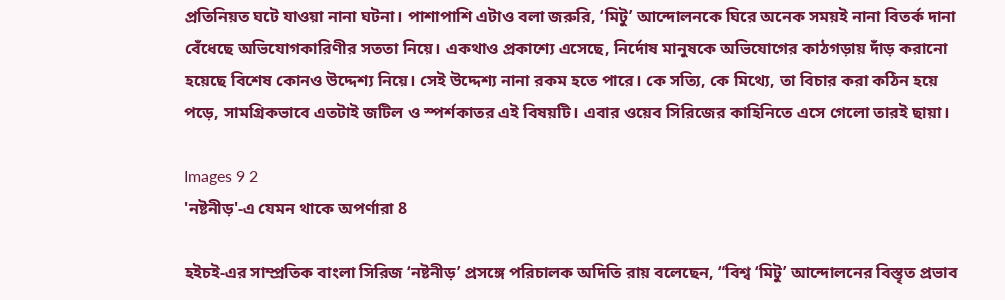প্রতিনিয়ত ঘটে যাওয়া নানা ঘটনা। পাশাপাশি এটাও বলা জরুরি, ‘মিটু’ আন্দোলনকে ঘিরে অনেক সময়ই নানা বিতর্ক দানা বেঁধেছে অভিযোগকারিণীর সততা নিয়ে। একথাও প্রকাশ্যে এসেছে, নির্দোষ মানুষকে অভিযোগের কাঠগড়ায় দাঁড় করানো হয়েছে বিশেষ কোনও উদ্দেশ্য নিয়ে। সেই উদ্দেশ্য নানা রকম হতে পারে। কে সত্যি, কে মিথ্যে, তা বিচার করা কঠিন হয়ে পড়ে, সামগ্রিকভাবে এতটাই জটিল ও স্পর্শকাতর এই বিষয়টি। এবার ওয়েব সিরিজের কাহিনিতে এসে গেলো তারই ছায়া।

Images 9 2
'নষ্টনীড়'-এ যেমন থাকে অপর্ণারা 8

হইচই-এর সাম্প্রতিক বাংলা সিরিজ ‘নষ্টনীড়’ প্রসঙ্গে পরিচালক অদিতি রায় বলেছেন, “বিশ্ব ‘মিটু’ আন্দোলনের বিস্তৃত প্রভাব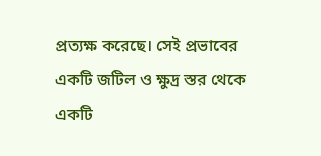প্রত্যক্ষ করেছে। সেই প্রভাবের একটি জটিল ও ক্ষুদ্র স্তর থেকে একটি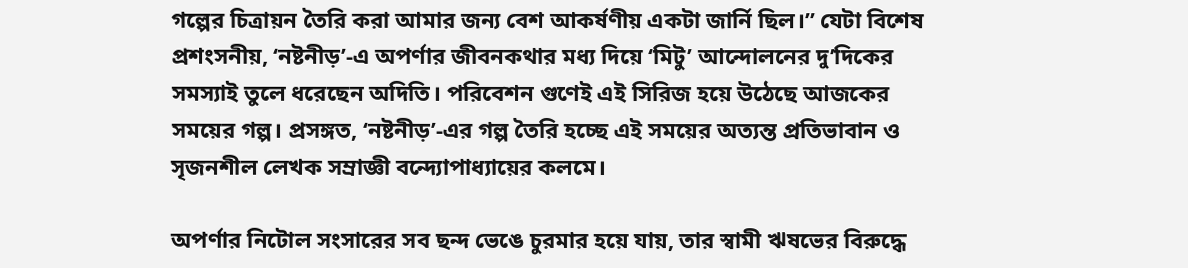গল্পের চিত্রায়ন তৈরি করা আমার জন্য বেশ আকর্ষণীয় একটা জার্নি ছিল।” যেটা বিশেষ প্রশংসনীয়, ‘নষ্টনীড়’-এ অপর্ণার জীবনকথার মধ্য দিয়ে ‘মিটু’ আন্দোলনের দু’দিকের সমস্যাই তুলে ধরেছেন অদিতি। পরিবেশন গুণেই এই সিরিজ হয়ে উঠেছে আজকের সময়ের গল্প। প্রসঙ্গত, ‘নষ্টনীড়’-এর গল্প তৈরি হচ্ছে এই সময়ের অত্যন্ত প্রতিভাবান ও সৃজনশীল লেখক সম্রাজ্ঞী বন্দ্যোপাধ্যায়ের কলমে।

অপর্ণার নিটোল সংসারের সব ছন্দ ভেঙে চুরমার হয়ে যায়, তার স্বামী ঋষভের বিরুদ্ধে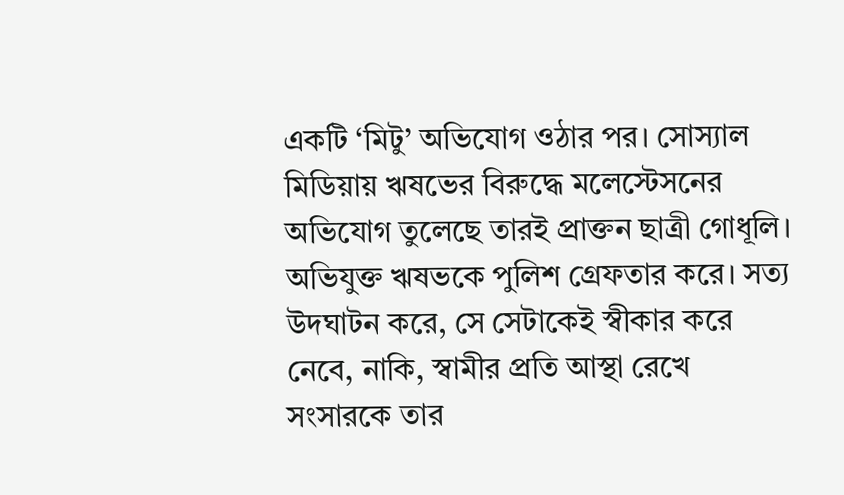একটি ‘মিটু’ অভিযোগ ওঠার পর। সোস্যাল মিডিয়ায় ঋষভের বিরুদ্ধে মলেস্টেসনের অভিযোগ তুলেছে তারই প্রাক্তন ছাত্রী গোধূলি। অভিযুক্ত ঋষভকে পুলিশ গ্রেফতার করে। সত্য উদঘাটন করে, সে সেটাকেই স্বীকার করে নেবে, নাকি, স্বামীর প্রতি আস্থা রেখে সংসারকে তার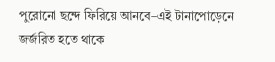পুরোনো ছন্দে ফিরিয়ে আনবে–এই টানাপোড়েনে জর্জরিত হতে থাকে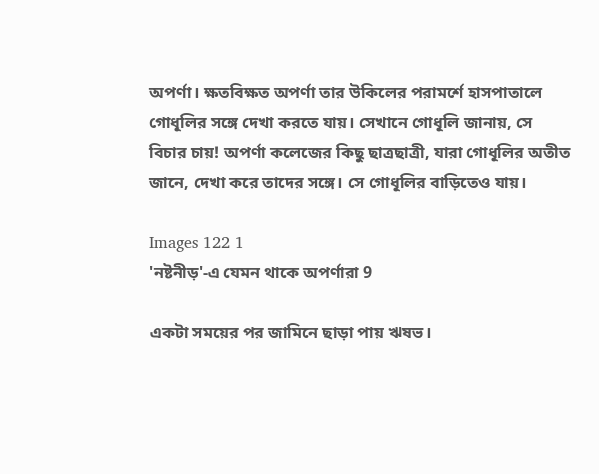অপর্ণা। ক্ষতবিক্ষত অপর্ণা তার উকিলের পরামর্শে হাসপাতালে গোধূলির সঙ্গে দেখা করতে যায়। সেখানে গোধূলি জানায়, সে বিচার চায়! অপর্ণা কলেজের কিছু ছাত্রছাত্রী, যারা গোধূলির অতীত জানে, দেখা করে তাদের সঙ্গে। সে গোধূলির বাড়িতেও যায়।

Images 122 1
'নষ্টনীড়'-এ যেমন থাকে অপর্ণারা 9

একটা সময়ের পর জামিনে ছাড়া পায় ঋষভ।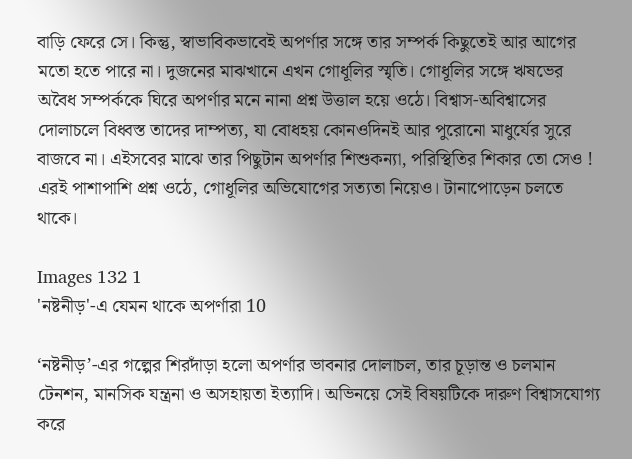বাড়ি ফেরে সে। কিন্তু, স্বাভাবিকভাবেই অপর্ণার সঙ্গে তার সম্পর্ক কিছুতেই আর আগের মতো হতে পারে না। দুজনের মাঝখানে এখন গোধূলির স্মৃতি। গোধূলির সঙ্গে ঋষভের অবৈধ সম্পর্ককে ঘিরে অপর্ণার মনে নানা প্রশ্ন উত্তাল হয়ে ওঠে। বিশ্বাস-অবিশ্বাসের দোলাচলে বিধ্বস্ত তাদের দাম্পত্য, যা বোধহয় কোনওদিনই আর পুরোনো মাধুর্যের সুরে বাজবে না। এইসবের মাঝে তার পিছুটান অপর্ণার শিশুকন্যা, পরিস্থিতির শিকার তো সেও ! এরই পাশাপাশি প্রশ্ন ওঠে, গোধূলির অভিযোগের সত্যতা নিয়েও। টানাপোড়েন চলতে থাকে।

Images 132 1
'নষ্টনীড়'-এ যেমন থাকে অপর্ণারা 10

‘নষ্টনীড়’-এর গল্পের শিরদাঁড়া হলো অপর্ণার ভাবনার দোলাচল, তার চূড়ান্ত ও চলমান টেনশন, মানসিক যন্ত্রনা ও অসহায়তা ইত্যাদি। অভিনয়ে সেই বিষয়টিকে দারুণ বিশ্বাসযোগ্য করে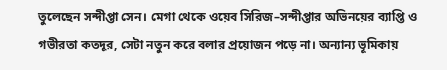তুলেছেন সন্দীপ্তা সেন। মেগা থেকে ওয়েব সিরিজ–সন্দীপ্তার অভিনয়ের ব্যাপ্তি ও গভীরতা কতদূর, সেটা নতুন করে বলার প্রয়োজন পড়ে না। অন্যান্য ভূমিকায়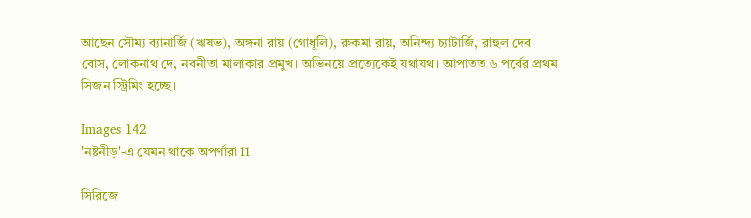আছেন সৌম্য ব্যানার্জি (ঋষভ), অঙ্গনা রায় (গোধূলি), রুকমা রায়, অনিন্দ্য চ্যাটার্জি, রাহুল দেব বোস, লোকনাথ দে, নবনীতা মালাকার প্রমুখ। অভিনয়ে প্রত্যেকেই যথাযথ। আপাতত ৬ পর্বের প্রথম সিজন স্ট্রিমিং হচ্ছে।

Images 142
'নষ্টনীড়'-এ যেমন থাকে অপর্ণারা 11

সিরিজে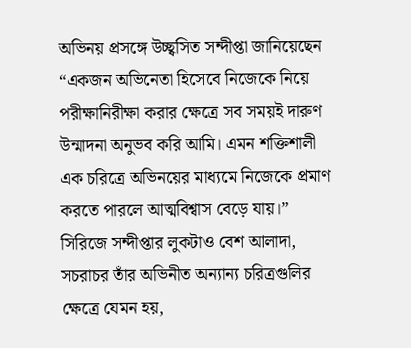অভিনয় প্রসঙ্গে উচ্ছ্বসিত সন্দীপ্তা জানিয়েছেন “একজন অভিনেতা হিসেবে নিজেকে নিয়ে পরীক্ষানিরীক্ষা করার ক্ষেত্রে সব সময়ই দারুণ উন্মাদনা অনুভব করি আমি। এমন শক্তিশালী এক চরিত্রে অভিনয়ের মাধ্যমে নিজেকে প্রমাণ করতে পারলে আত্মবিশ্বাস বেড়ে যায়।” সিরিজে সন্দীপ্তার লুকটাও বেশ আলাদা, সচরাচর তাঁর অভিনীত অন্যান্য চরিত্রগুলির ক্ষেত্রে যেমন হয়,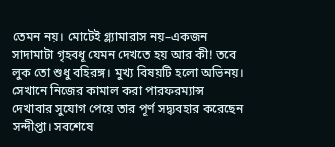তেমন নয়। মোটেই গ্ল্যামারাস নয়–একজন সাদামাটা গৃহবধূ যেমন দেখতে হয় আর কী! তবে লুক তো শুধু বহিরঙ্গ। মুখ্য বিষয়টি হলো অভিনয়। সেখানে নিজের কামাল করা পারফরম্যান্স দেখাবার সুযোগ পেয়ে তার পূর্ণ সদ্ব্যবহার করেছেন সন্দীপ্তা। সবশেষে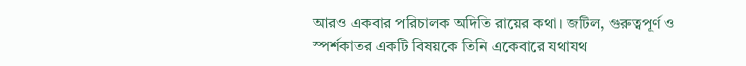আরও একবার পরিচালক অদিতি রায়ের কথা। জটিল, গুরুত্বপূর্ণ ও স্পর্শকাতর একটি বিষয়কে তিনি একেবারে যথাযথ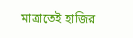মাত্রাতেই হাজির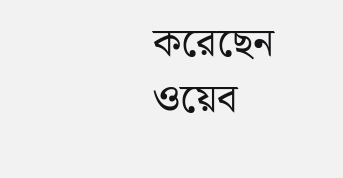করেছেন ওয়েব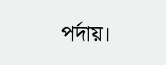পর্দায়।